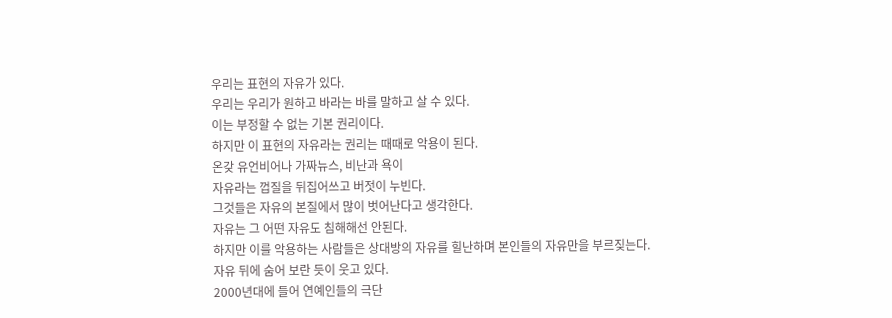우리는 표현의 자유가 있다.
우리는 우리가 원하고 바라는 바를 말하고 살 수 있다.
이는 부정할 수 없는 기본 권리이다.
하지만 이 표현의 자유라는 권리는 때때로 악용이 된다.
온갖 유언비어나 가짜뉴스, 비난과 욕이
자유라는 껍질을 뒤집어쓰고 버젓이 누빈다.
그것들은 자유의 본질에서 많이 벗어난다고 생각한다.
자유는 그 어떤 자유도 침해해선 안된다.
하지만 이를 악용하는 사람들은 상대방의 자유를 힐난하며 본인들의 자유만을 부르짖는다.
자유 뒤에 숨어 보란 듯이 웃고 있다.
2000년대에 들어 연예인들의 극단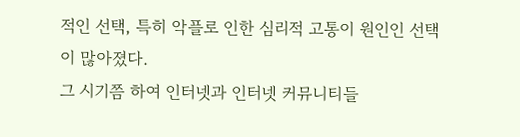적인 선택, 특히 악플로 인한 심리적 고통이 원인인 선택이 많아졌다.
그 시기쯤 하여 인터넷과 인터넷 커뮤니티들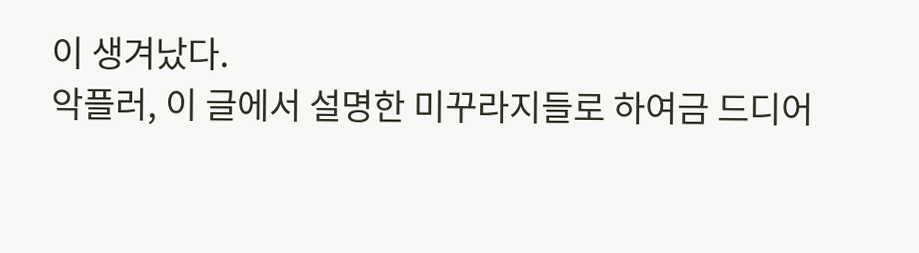이 생겨났다.
악플러, 이 글에서 설명한 미꾸라지들로 하여금 드디어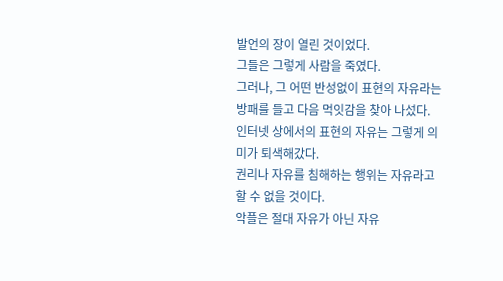발언의 장이 열린 것이었다.
그들은 그렇게 사람을 죽였다.
그러나, 그 어떤 반성없이 표현의 자유라는 방패를 들고 다음 먹잇감을 찾아 나섰다.
인터넷 상에서의 표현의 자유는 그렇게 의미가 퇴색해갔다.
권리나 자유를 침해하는 행위는 자유라고 할 수 없을 것이다.
악플은 절대 자유가 아닌 자유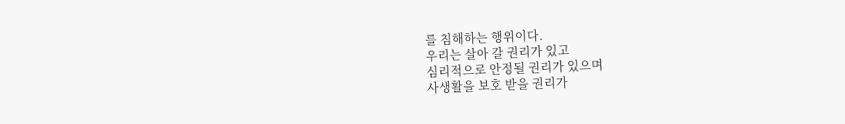를 침해하는 행위이다.
우리는 살아 갈 권리가 있고
심리적으로 안정될 권리가 있으며
사생활을 보호 받을 권리가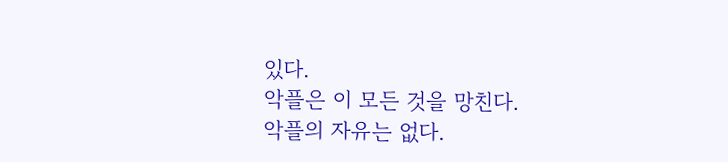있다.
악플은 이 모든 것을 망친다.
악플의 자유는 없다.